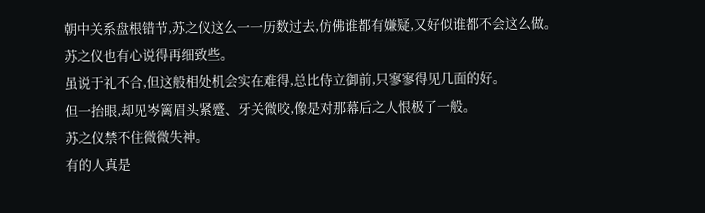朝中关系盘根错节,苏之仪这么一一历数过去,仿佛谁都有嫌疑,又好似谁都不会这么做。
苏之仪也有心说得再细致些。
虽说于礼不合,但这般相处机会实在难得,总比侍立御前,只寥寥得见几面的好。
但一抬眼,却见岑篱眉头紧蹙、牙关微咬,像是对那幕后之人恨极了一般。
苏之仪禁不住微微失神。
有的人真是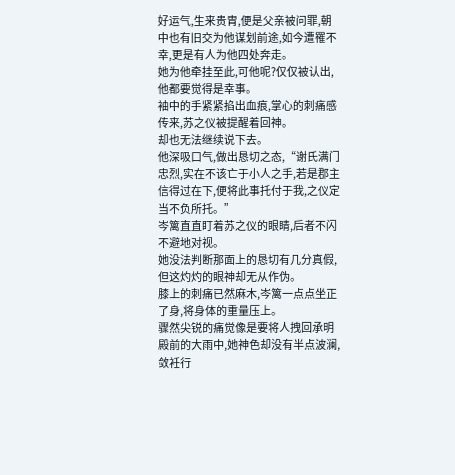好运气,生来贵胄,便是父亲被问罪,朝中也有旧交为他谋划前途,如今遭罹不幸,更是有人为他四处奔走。
她为他牵挂至此,可他呢?仅仅被认出,他都要觉得是幸事。
袖中的手紧紧掐出血痕,掌心的刺痛感传来,苏之仪被提醒着回神。
却也无法继续说下去。
他深吸口气,做出恳切之态,“谢氏满门忠烈,实在不该亡于小人之手,若是郡主信得过在下,便将此事托付于我,之仪定当不负所托。”
岑篱直直盯着苏之仪的眼睛,后者不闪不避地对视。
她没法判断那面上的恳切有几分真假,但这灼灼的眼神却无从作伪。
膝上的刺痛已然麻木,岑篱一点点坐正了身,将身体的重量压上。
骤然尖锐的痛觉像是要将人拽回承明殿前的大雨中,她神色却没有半点波澜,敛衽行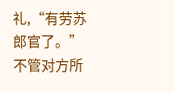礼,“有劳苏郎官了。”
不管对方所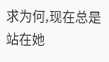求为何,现在总是站在她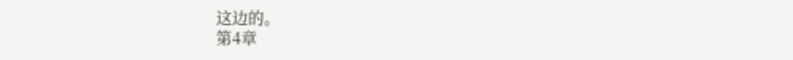这边的。
第4章